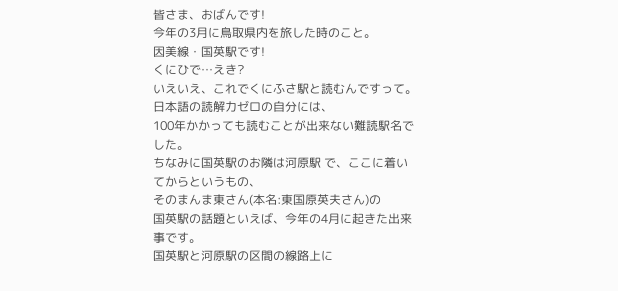皆さま、おばんです!
今年の3月に鳥取県内を旅した時のこと。
因美線・国英駅です!
くにひで…えき?
いえいえ、これでくにふさ駅と読むんですって。
日本語の読解力ゼロの自分には、
100年かかっても読むことが出来ない難読駅名でした。
ちなみに国英駅のお隣は河原駅 で、ここに着いてからというもの、
そのまんま東さん(本名:東国原英夫さん)の
国英駅の話題といえば、今年の4月に起きた出来事です。
国英駅と河原駅の区間の線路上に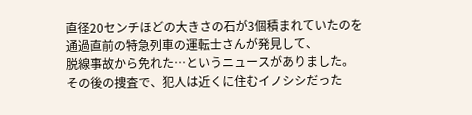直径20センチほどの大きさの石が3個積まれていたのを
通過直前の特急列車の運転士さんが発見して、
脱線事故から免れた…というニュースがありました。
その後の捜査で、犯人は近くに住むイノシシだった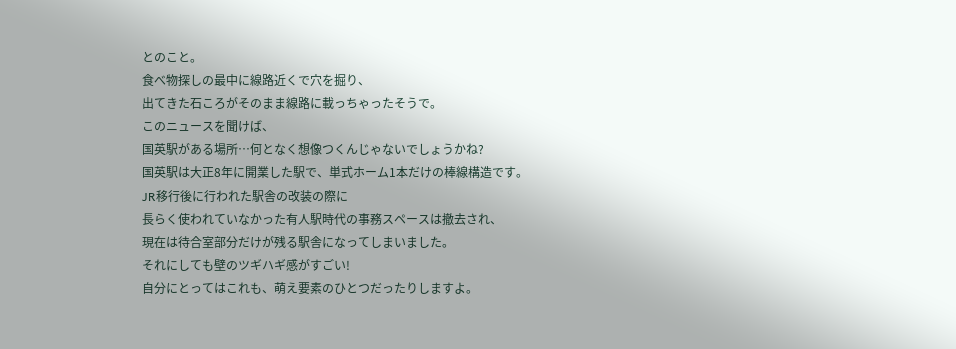とのこと。
食べ物探しの最中に線路近くで穴を掘り、
出てきた石ころがそのまま線路に載っちゃったそうで。
このニュースを聞けば、
国英駅がある場所…何となく想像つくんじゃないでしょうかね?
国英駅は大正8年に開業した駅で、単式ホーム1本だけの棒線構造です。
JR移行後に行われた駅舎の改装の際に
長らく使われていなかった有人駅時代の事務スペースは撤去され、
現在は待合室部分だけが残る駅舎になってしまいました。
それにしても壁のツギハギ感がすごい!
自分にとってはこれも、萌え要素のひとつだったりしますよ。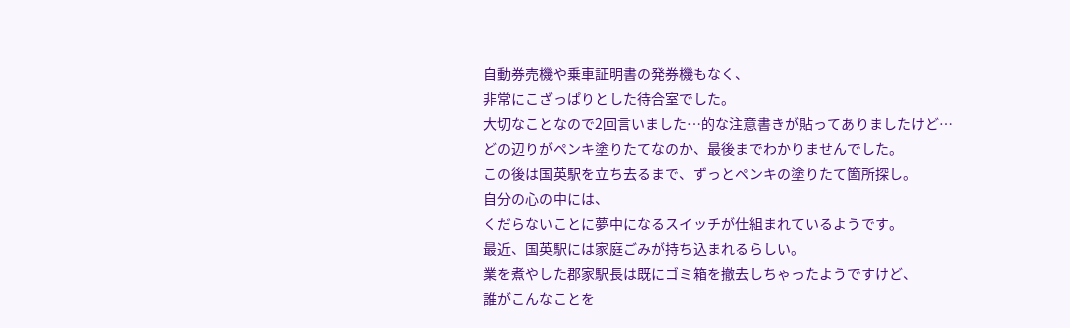自動券売機や乗車証明書の発券機もなく、
非常にこざっぱりとした待合室でした。
大切なことなので2回言いました…的な注意書きが貼ってありましたけど…
どの辺りがペンキ塗りたてなのか、最後までわかりませんでした。
この後は国英駅を立ち去るまで、ずっとペンキの塗りたて箇所探し。
自分の心の中には、
くだらないことに夢中になるスイッチが仕組まれているようです。
最近、国英駅には家庭ごみが持ち込まれるらしい。
業を煮やした郡家駅長は既にゴミ箱を撤去しちゃったようですけど、
誰がこんなことを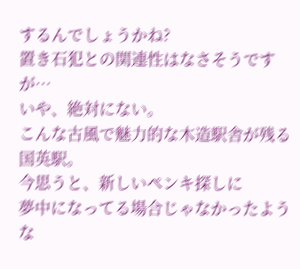するんでしょうかね?
置き石犯との関連性はなさそうですが…
いや、絶対にない。
こんな古風で魅力的な木造駅舎が残る国英駅。
今思うと、新しいペンキ探しに
夢中になってる場合じゃなかったような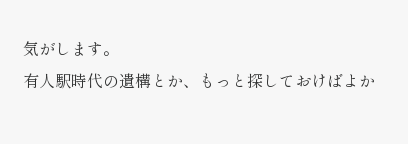気がします。
有人駅時代の遺構とか、もっと探しておけばよか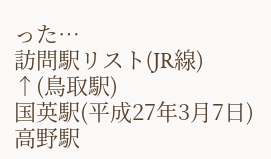った…
訪問駅リスト(JR線)
↑(鳥取駅)
国英駅(平成27年3月7日)
高野駅